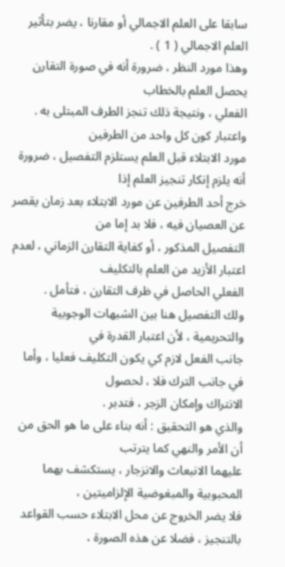سابقا على العلم الاجمالي أو مقارنا ، يضر بتأثير العلم الاجمالي ( 1 ) .
وهذا مورد النظر ، ضرورة أنه في صورة التقارن يحصل العلم بالخطاب
الفعلي ، ونتيجة ذلك تنجز الطرف المبتلى به . واعتبار كون كل واحد من الطرفين
مورد الابتلاء قبل العلم يستلزم التفصيل ، ضرورة أنه يلزم إنكار تنجيز العلم إذا
خرج أحد الطرفين عن مورد الابتلاء بعد زمان يقصر عن العصيان فيه ، فلا بد إما من
التفصيل المذكور ، أو كفاية التقارن الزماني ، لعدم اعتبار الأزيد من العلم بالتكليف
الفعلي الحاصل في ظرف التقارن ، فتأمل .
ولك التفصيل هنا بين الشبهات الوجوبية والتحريمية ، لأن اعتبار القدرة في
جانب الفعل لازم كي يكون التكليف فعليا ، وأما في جانب الترك فلا ، لحصول
الانتراك وإمكان الزجر ، فتدبر .
والذي هو التحقيق : أنه بناء على ما هو الحق من أن الأمر والنهي كما يترتب
عليهما الانبعاث والانزجار ، يستكشف بهما المحبوبية والمبغوضية الإلزاميتين ،
فلا يضر الخروج عن محل الابتلاء حسب القواعد بالتنجيز ، فضلا عن هذه الصورة ،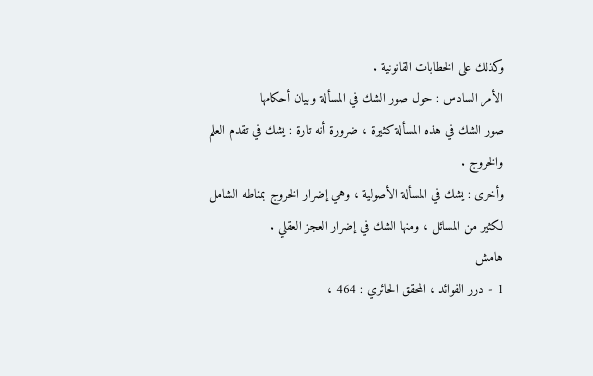وكذلك على الخطابات القانونية .
الأمر السادس : حول صور الشك في المسألة وبيان أحكامها
صور الشك في هذه المسألة كثيرة ، ضرورة أنه تارة : يشك في تقدم العلم
والخروج .
وأخرى : يشك في المسألة الأصولية ، وهي إضرار الخروج بمناطه الشامل
لكثير من المسائل ، ومنها الشك في إضرار العجز العقلي .
هامش
1 - درر الفوائد ، المحقق الحائري : 464 ،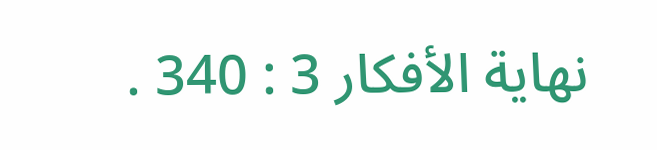نهاية الأفكار 3 : 340 .